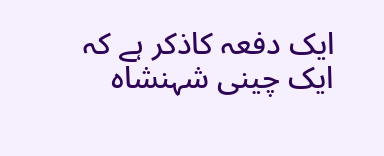ایک دفعہ کاذکر ہے کہ ایک چینی شہنشاہ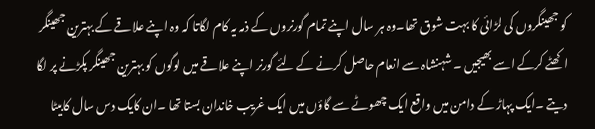کو جھینگروں کی لڑائی کا بہت شوق تھا۔وہ ہر سال اپنے تمام گورنروں کے ذمہ یہ کام لگاتا کہ وہ اپنے علاقے کے بہترین جھینگر اکھٹے کرکے اسے بھیجیں ۔ شہنشاہ سے انعام حاصل کرنے کے لئے گورنر اپنے علاقے میں لوگوں کو بہترین جھینگر پکڑنے پر لگا دیتے ۔ایک پہاڑ کے دامن میں واقع ایک چھوٹے سے گاؤں میں ایک غریب خاندان بستا تھا ۔ان کایک دس سال کابیٹا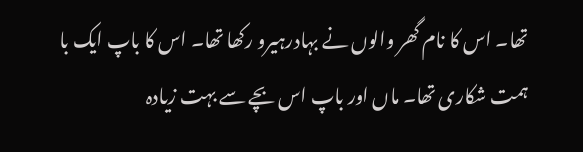تھا۔ اس کا نام گھر والوں نے بہادرہیرو رکھا تھا۔ اس کا باپ ایک با ہمت شکاری تھا۔ ماں اور باپ اس بچے سے بہت زیادہ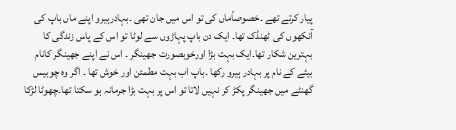پیار کرتے تھے ۔خصوصاّماں کی تو اس میں جان تھی ۔بہادرہیرو اپنے ماں باپ کی آنکھوں کی ٹھنڈک تھا۔ ایک دن باپ پہاڑوں سے لوٹا تو اس کے پاس زندگی کا بہترین شکار تھا۔ایک بہت بڑا اورخوبصورت جھینگر ۔ اس نے اپنے جھینگر کانام بیٹے کے نام پر بہادر ہیرو رکھا ۔باپ اب بہت مطمئن اور خوش تھا ۔ اگر وہ چوبیس گھنٹے میں جھینگر پکڑ کر نہیں لاتا تو اس پر بہت بڑا جرمانہ ہو سکتا تھا۔چھوٹا لڑکا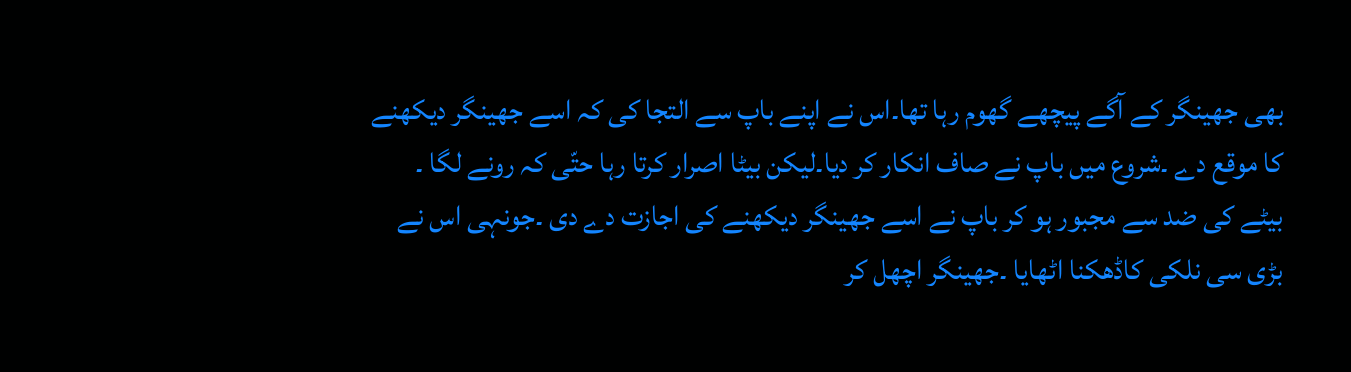بھی جھینگر کے آگے پیچھے گھوم رہا تھا۔اس نے اپنے باپ سے التجا کی کہ اسے جھینگر دیکھنے کا موقع دے ۔شروع میں باپ نے صاف انکار کر دیا۔لیکن بیٹا اصرار کرتا رہا حتّی کہ رونے لگا ۔
بیٹے کی ضد سے مجبور ہو کر باپ نے اسے جھینگر دیکھنے کی اجازت دے دی ۔جونہی اس نے بڑی سی نلکی کاڈھکنا اٹھایا ۔جھینگر اچھل کر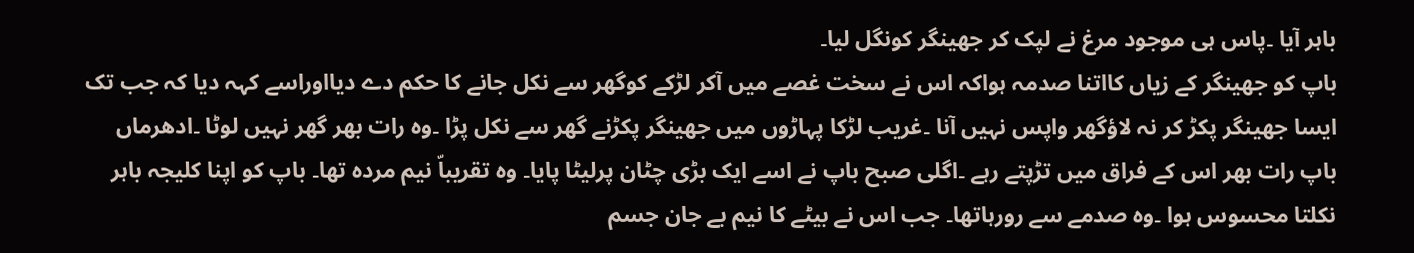باہر آیا ۔پاس ہی موجود مرغ نے لپک کر جھینگر کونگل لیا۔
باپ کو جھینگر کے زیاں کااتنا صدمہ ہواکہ اس نے سخت غصے میں آکر لڑکے کوگھر سے نکل جانے کا حکم دے دیااوراسے کہہ دیا کہ جب تک ایسا جھینگر پکڑ کر نہ لاؤگھر واپس نہیں آنا ۔غریب لڑکا پہاڑوں میں جھینگر پکڑنے گھر سے نکل پڑا ۔وہ رات بھر گھر نہیں لوٹا ۔ادھرماں باپ رات بھر اس کے فراق میں تڑپتے رہے ۔اگلی صبح باپ نے اسے ایک بڑی چٹان پرلیٹا پایا۔ وہ تقریباّ نیم مردہ تھا۔ باپ کو اپنا کلیجہ باہر نکلتا محسوس ہوا ۔وہ صدمے سے رورہاتھا۔ جب اس نے بیٹے کا نیم بے جان جسم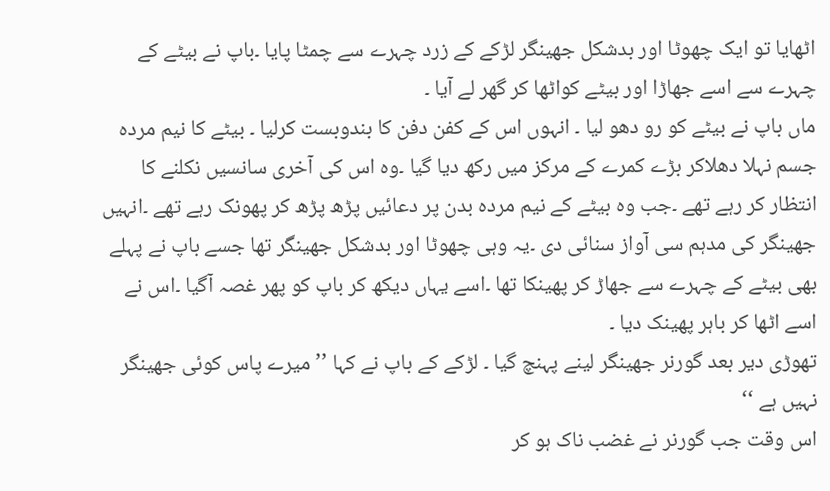اٹھایا تو ایک چھوٹا اور بدشکل جھینگر لڑکے کے زرد چہرے سے چمٹا پایا ۔باپ نے بیٹے کے چہرے سے اسے جھاڑا اور بیٹے کواٹھا کر گھر لے آیا ۔
ماں باپ نے بیٹے کو رو دھو لیا ۔ انہوں اس کے کفن دفن کا بندوبست کرلیا ۔ بیٹے کا نیم مردہ جسم نہلا دھلاکر بڑے کمرے کے مرکز میں رکھ دیا گیا ۔وہ اس کی آخری سانسیں نکلنے کا انتظار کر رہے تھے ۔جب وہ بیٹے کے نیم مردہ بدن پر دعائیں پڑھ پڑھ کر پھونک رہے تھے ۔انہیں جھینگر کی مدہم سی آواز سنائی دی ۔یہ وہی چھوٹا اور بدشکل جھینگر تھا جسے باپ نے پہلے بھی بیٹے کے چہرے سے جھاڑ کر پھینکا تھا ۔اسے یہاں دیکھ کر باپ کو پھر غصہ آگیا ۔اس نے اسے اٹھا کر باہر پھینک دیا ۔
تھوڑی دیر بعد گورنر جھینگر لینے پہنچ گیا ۔ لڑکے کے باپ نے کہا ’’میرے پاس کوئی جھینگر نہیں ہے ‘‘
اس وقت جب گورنر نے غضب ناک ہو کر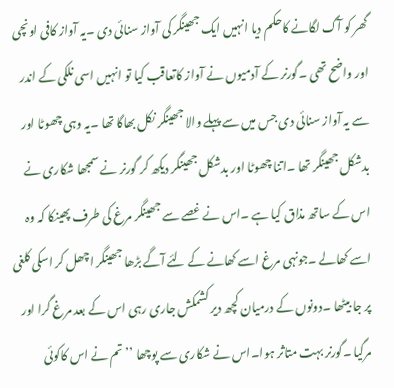گھر کو آگ لگانے کاحکم دیا انہیں ایک جھینگر کی آواز سنائی دی ۔یہ آواز کافی اونچی اور واضح تھی ۔گورنر کے آدمیوں نے آواز کاتعاقب کیا تو انہیں اسی نلکی کے اندر سے یہ آواز سنائی دی جس میں سے پہلے والا جھینگر نکل بھاگا تھا ۔یہ وہی چھوٹا اور بدشکل جھینگر تھا ۔اتنا چھوٹا اور بدشکل جھینگر دیکھ کر گورنر نے سمجھا شکاری نے اس کے ساتھ مذاق کیا ہے ۔اس نے غصے سے جھینگر مرغ کی طرف پھینکا کہ وہ اسے کھالے ۔جونہی مرغ اسے کھانے کے لئے آگے بڑھا جھینگر اچھل کر اسکی کلغی پر جا بیٹھا ۔دونوں کے درمیان کچھ دیر کشمکش جاری رہی اس کے بعد مرغ گرا اور مرگیا ۔گورنر بہت متاثر ہوا۔اس نے شکاری سے پوچھا ’’ تم نے اس کاکوئی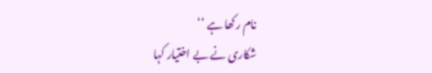نام رکھا ہے ‘‘
شکاری نے بے اختیار کہا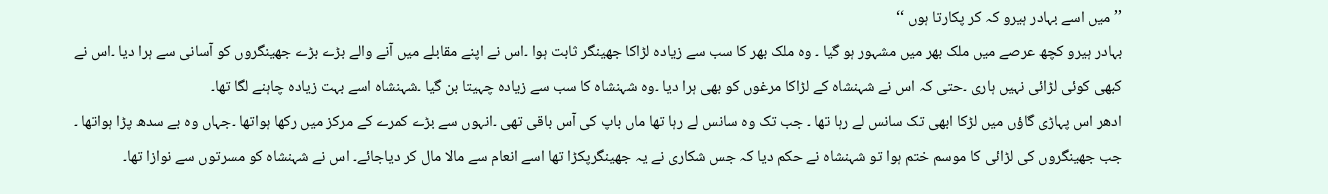’’ میں اسے بہادر ہیرو کہ کر پکارتا ہوں ‘‘
بہادر ہیرو کچھ عرصے میں ملک بھر میں مشہور ہو گیا ۔ وہ ملک بھر کا سب سے زیادہ لڑاکا جھینگر ثابت ہوا ۔اس نے اپنے مقابلے میں آنے والے بڑے بڑے جھینگروں کو آسانی سے ہرا دیا ۔اس نے کبھی کوئی لڑائی نہیں ہاری ۔حتی کہ اس نے شہنشاہ کے لڑاکا مرغوں کو بھی ہرا دیا ۔وہ شہنشاہ کا سب سے زیادہ چہیتا بن گیا ۔شہنشاہ اسے بہت زیادہ چاہنے لگا تھا۔
ادھر اس پہاڑی گاؤں میں لڑکا ابھی تک سانس لے رہا تھا ۔ جب تک وہ سانس لے رہا تھا ماں باپ کی آس باقی تھی ۔انہوں سے بڑے کمرے کے مرکز میں رکھا ہواتھا ۔جہاں وہ بے سدھ پڑا ہواتھا ۔
جب جھینگروں کی لڑائی کا موسم ختم ہوا تو شہنشاہ نے حکم دیا کہ جس شکاری نے یہ جھینگرپکڑا تھا اسے انعام سے مالا مال کر دیاجائے۔ اس نے شہنشاہ کو مسرتوں سے نوازا تھا۔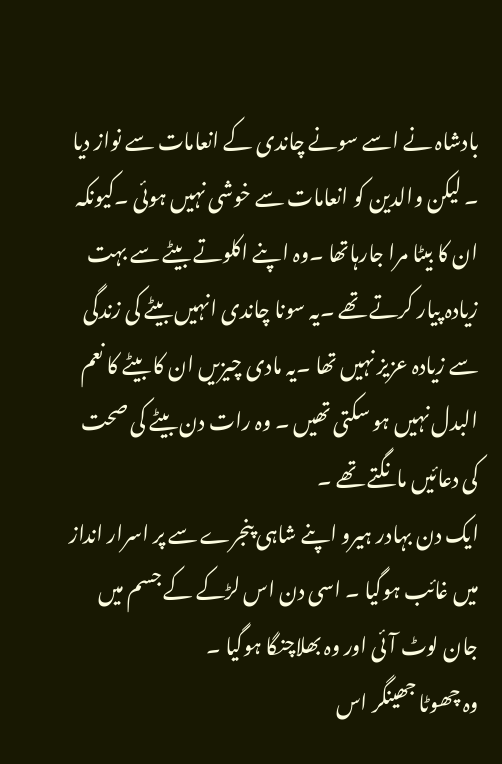بادشاہ نے اسے سونے چاندی کے انعامات سے نواز دیا ۔ لیکن والدین کو انعامات سے خوشی نہیں ہوئی ۔کیونکہ ان کا بیٹا مرا جارہاتھا ۔وہ اپنے اکلوتے بیٹے سے بہت زیادہ پیار کرتے تھے ۔یہ سونا چاندی انہیں بیٹے کی زندگی سے زیادہ عزیز نہیں تھا ۔یہ مادی چیزیں ان کا بیٹے کا نعم البدل نہیں ہو سکتی تھیں ۔ وہ رات دن بیٹے کی صحت کی دعائیں مانگتے تھے ۔
ایک دن بہادر ہیرو اپنے شاہی پنجرے سے پر اسرار انداز میں غائب ہوگیا ۔ اسی دن اس لڑکے کے جسم میں جان لوٹ آئی اور وہ بھلاچنگا ہوگیا ۔
وہ چھوٹا جھینگر اس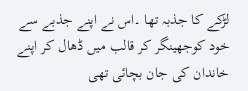لڑکے کا جذبہ تھا ۔اس نے اپنے جذبے سے خود کوجھینگر کر قالب میں ڈھال کر اپنے خاندان کی جان بچائی تھی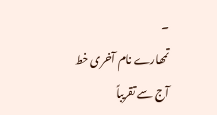۔
تمھارے نام آخری خط
آج سے تقریباً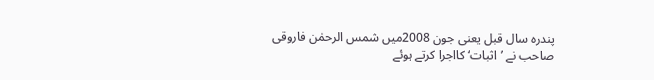پندرہ سال قبل یعنی جون 2008میں شمس الرحمٰن فاروقی صاحب نے ’اثبات‘ کااجرا کرتے ہوئے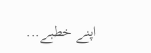اپنے خطبے...